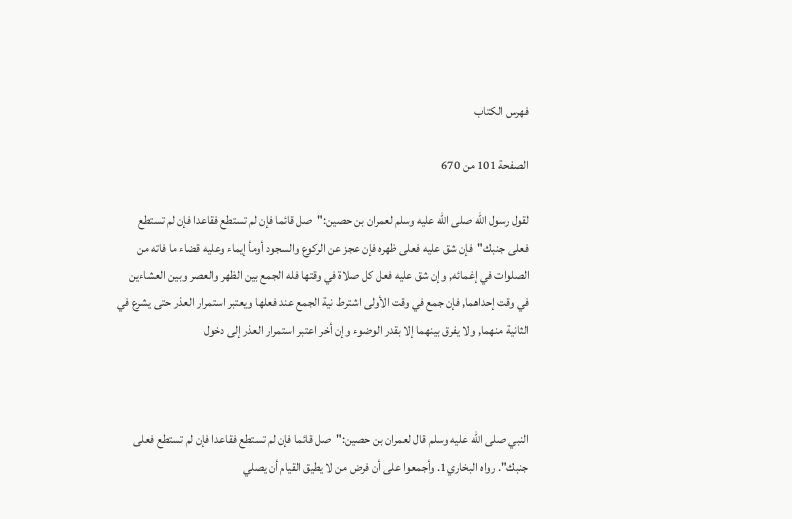فهرس الكتاب

الصفحة 101 من 670

لقول رسول الله صلى الله عليه وسلم لعمران بن حصين:"صل قائما فإن لم تستطع فقاعدا فإن لم تستطع فعلى جنبك"فإن شق عليه فعلى ظهره فإن عجز عن الركوع والسجود أومأ إيماء وعليه قضاء ما فاته من الصلوات في إغمائه, وإن شق عليه فعل كل صلاة في وقتها فله الجمع بين الظهر والعصر وبين العشاءين في وقت إحداهما, فإن جمع في وقت الأولى اشترط نية الجمع عند فعلها ويعتبر استمرار العذر حتى يشرع في الثانية منهما, ولا يفرق بينهما إلا بقدر الوضوء وإن أخر اعتبر استمرار العذر إلى دخول



النبي صلى الله عليه وسلم قال لعمران بن حصين:"صل قائما فإن لم تستطع فقاعدا فإن لم تستطع فعلى جنبك". رواه البخاري1. وأجمعوا على أن فرض من لا يطيق القيام أن يصلي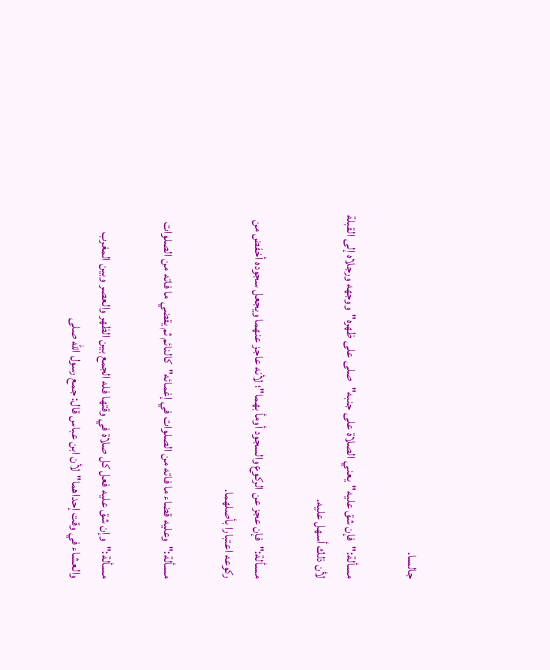جالسا.

مسألة:"فإن شق عليه"يعني الصلاة على جنبه"صلى على ظهره"ووجهه ورجلاه إلى القبلة لأن ذلك أسهل عليه.

مسألة:"فإن عجز عن الركوع والسجود أومأ بهما"؛ لأنه عاجز عنهما ويجعل سجوده أخفض من ركوعه اعتبارا بأصلهما.

مسألة:"وعليه قضاء ما فاته من الصلوات في إغمائه"كالنائم ثم يقضي ما فاته من الصلوات

مسألة:"وإن شق عليه فعل كل صلاة في وقتها فله الجمع بين الظهر والعصر وبين المغرب والعشاء في وقت إحداهما"لأن ابن عباس قال: جمع رسول الله صلى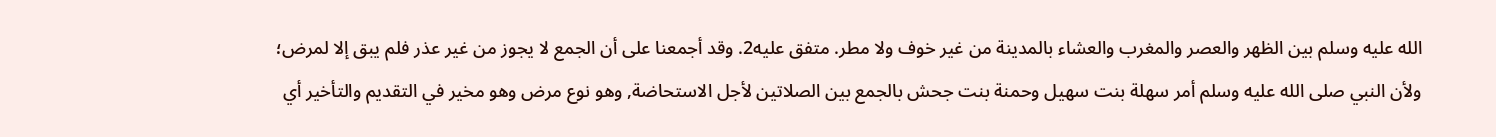الله عليه وسلم بين الظهر والعصر والمغرب والعشاء بالمدينة من غير خوف ولا مطر. متفق عليه2. وقد أجمعنا على أن الجمع لا يجوز من غير عذر فلم يبق إلا لمرض؛ ولأن النبي صلى الله عليه وسلم أمر سهلة بنت سهيل وحمنة بنت جحش بالجمع بين الصلاتين لأجل الاستحاضة, وهو نوع مرض وهو مخير في التقديم والتأخير أي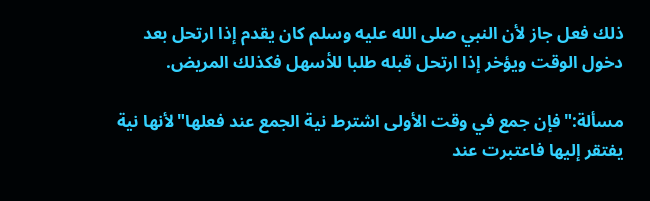ذلك فعل جاز لأن النبي صلى الله عليه وسلم كان يقدم إذا ارتحل بعد دخول الوقت ويؤخر إذا ارتحل قبله طلبا للأسهل فكذلك المريض.

مسألة:"فإن جمع في وقت الأولى اشترط نية الجمع عند فعلها"لأنها نية يفتقر إليها فاعتبرت عند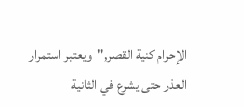الإحرام كنية القصر,"ويعتبر استمرار العذر حتى يشرع في الثانية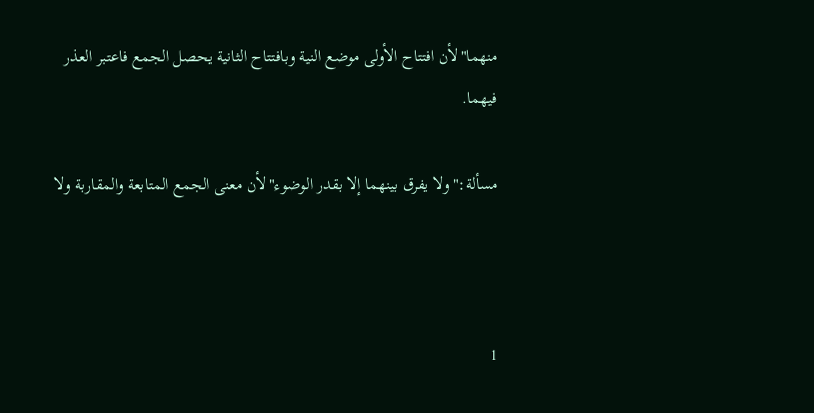منهما"لأن افتتاح الأولى موضع النية وبافتتاح الثانية يحصل الجمع فاعتبر العذر فيهما.

مسألة:"ولا يفرق بينهما إلا بقدر الوضوء"لأن معنى الجمع المتابعة والمقاربة ولا



1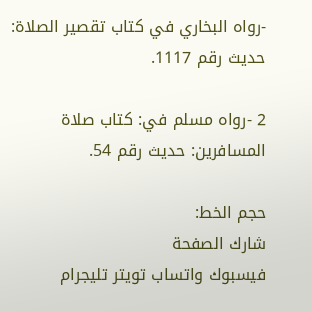-رواه البخاري في كتاب تقصير الصلاة: حديث رقم 1117.

2 -رواه مسلم في: كتاب صلاة المسافرين: حديث رقم 54.

حجم الخط:
شارك الصفحة
فيسبوك واتساب تويتر تليجرام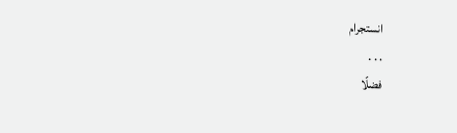انستجرام
. . .
فضلًا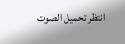انتظر تحميل الصوت